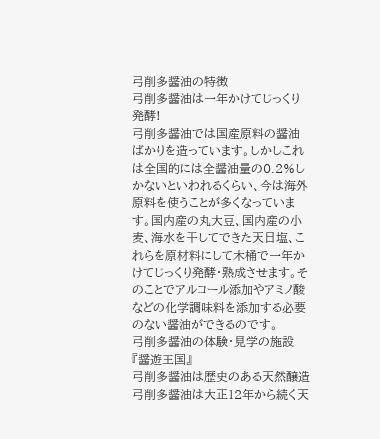弓削多醤油の特徴
弓削多醤油は一年かけてじっくり発酵!
弓削多醤油では国産原料の醤油ばかりを造っています。しかしこれは全国的には全醤油量の0.2%しかないといわれるくらい、今は海外原料を使うことが多くなっています。国内産の丸大豆、国内産の小麦、海水を干してできた天日塩、これらを原材料にして木桶で一年かけてじっくり発酵・熟成させます。そのことでアルコール添加やアミノ酸などの化学調味料を添加する必要のない醤油ができるのです。
弓削多醤油の体験・見学の施設『醤遊王国』
弓削多醤油は歴史のある天然醸造
弓削多醤油は大正12年から続く天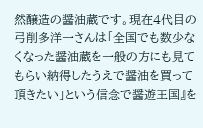然醸造の醤油蔵です。現在4代目の弓削多洋一さんは「全国でも数少なくなった醤油蔵を一般の方にも見てもらい納得したうえで醤油を買って頂きたい」という信念で醤遊王国』を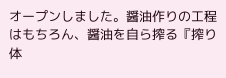オープンしました。醤油作りの工程はもちろん、醤油を自ら搾る『搾り体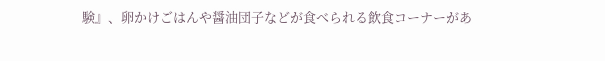験』、卵かけごはんや醤油団子などが食べられる飲食コーナーがあ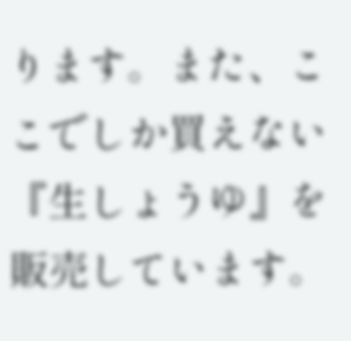ります。また、ここでしか買えない『生しょうゆ』を販売しています。